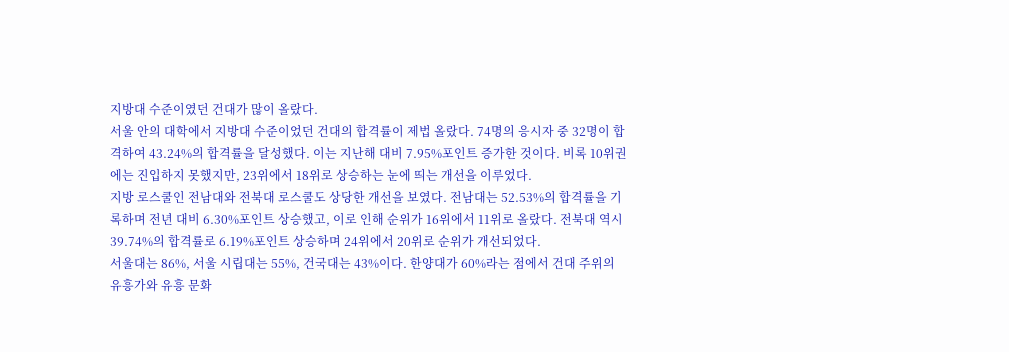지방대 수준이였던 건대가 많이 올랐다.
서울 안의 대학에서 지방대 수준이었던 건대의 합격률이 제법 올랐다. 74명의 응시자 중 32명이 합격하여 43.24%의 합격률을 달성했다. 이는 지난해 대비 7.95%포인트 증가한 것이다. 비록 10위권에는 진입하지 못했지만, 23위에서 18위로 상승하는 눈에 띄는 개선을 이루었다.
지방 로스쿨인 전남대와 전북대 로스쿨도 상당한 개선을 보였다. 전남대는 52.53%의 합격률을 기록하며 전년 대비 6.30%포인트 상승했고, 이로 인해 순위가 16위에서 11위로 올랐다. 전북대 역시 39.74%의 합격률로 6.19%포인트 상승하며 24위에서 20위로 순위가 개선되었다.
서울대는 86%, 서울 시립대는 55%, 건국대는 43%이다. 한양대가 60%라는 점에서 건대 주위의 유흥가와 유흥 문화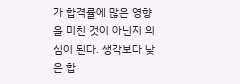가 합격률에 많은 영향을 미친 것이 아닌지 의심이 된다. 생각보다 낮은 합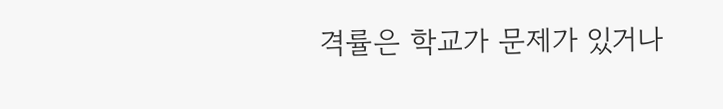격률은 학교가 문제가 있거나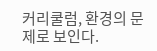커리쿨럼, 환경의 문제로 보인다.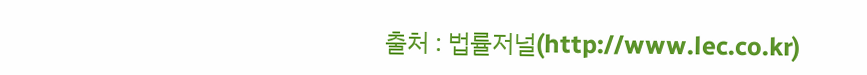출처 : 법률저널(http://www.lec.co.kr)